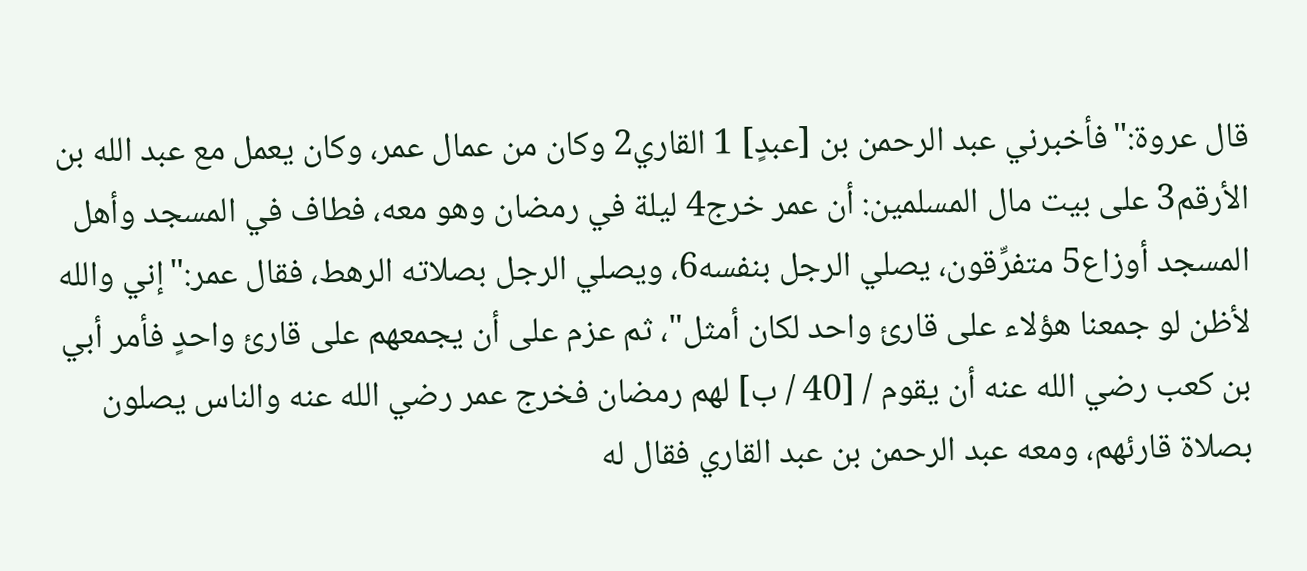قال عروة:"فأخبرني عبد الرحمن بن [عبدٍ] 1 القاري2 وكان من عمال عمر، وكان يعمل مع عبد الله بن الأرقم3 على بيت مال المسلمين: أن عمر خرج4 ليلة في رمضان وهو معه، فطاف في المسجد وأهل المسجد أوزاع5 متفرِّقون، يصلي الرجل بنفسه6، ويصلي الرجل بصلاته الرهط، فقال عمر:"إني والله لأظن لو جمعنا هؤلاء على قارئ واحد لكان أمثل"، ثم عزم على أن يجمعهم على قارئ واحدٍ فأمر أبي بن كعب رضي الله عنه أن يقوم / [40 / ب] لهم رمضان فخرج عمر رضي الله عنه والناس يصلون بصلاة قارئهم، ومعه عبد الرحمن بن عبد القاري فقال له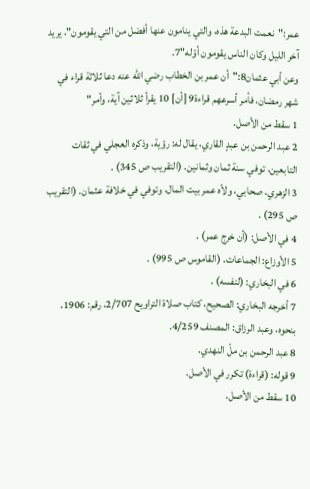عمر:"نعمت البدعة هذه، والتي ينامون عنها أفضل من التي يقومون"، يريد آخر الليل وكان الناس يقومون أوّله"7.
وعن أبي عثمان8:"أن عمر بن الخطاب رضي الله عنه دعا ثلاثة قراء في شهر رمضان، فأمر أسرعهم قراءة9 [أن] 10 يقرأ ثلاثين آية، وأمر"
1 سقط من الأصل.
2 عبد الرحمن بن عبدٍ القاري، يقال له: رؤية، وذكره العجلي في ثقات التابعين، توفي سنة ثمان وثمانين. (التقريب ص 345) .
3 الزهري، صحابي، ولاّه عمر بيت المال، وتوفي في خلافة عثمان. (التقريب ص 295) .
4 في الأصل: (أن خرج عمر) .
5 الأوزاع: الجماعات. (القاموس ص 995) .
6 في البخاري: (لنفسه) .
7 أخرجه البخاري: الصحيح، كتاب صلاة التراويح 2/707، رقم: 1906، بنحوه، وعبد الرزاق: المصنف 4/259.
8 عبد الرحمن بن ملّ النهدي.
9 قوله: (قراءة) تكرر في الأصل.
10 سقط من الأصل.